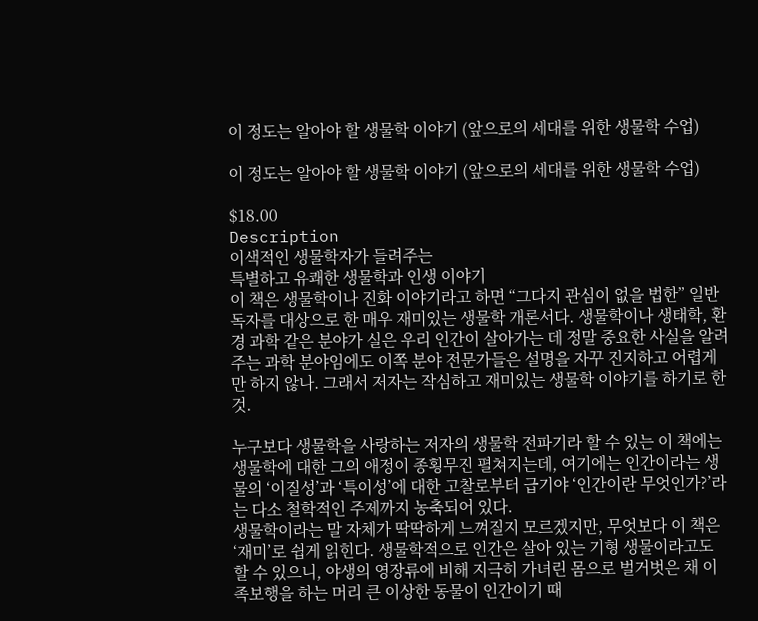이 정도는 알아야 할 생물학 이야기 (앞으로의 세대를 위한 생물학 수업)

이 정도는 알아야 할 생물학 이야기 (앞으로의 세대를 위한 생물학 수업)

$18.00
Description
이색적인 생물학자가 들려주는
특별하고 유쾌한 생물학과 인생 이야기
이 책은 생물학이나 진화 이야기라고 하면 “그다지 관심이 없을 법한” 일반 독자를 대상으로 한 매우 재미있는 생물학 개론서다. 생물학이나 생태학, 환경 과학 같은 분야가 실은 우리 인간이 살아가는 데 정말 중요한 사실을 알려주는 과학 분야임에도 이쪽 분야 전문가들은 설명을 자꾸 진지하고 어렵게만 하지 않나. 그래서 저자는 작심하고 재미있는 생물학 이야기를 하기로 한 것.

누구보다 생물학을 사랑하는 저자의 생물학 전파기라 할 수 있는 이 책에는 생물학에 대한 그의 애정이 종횡무진 펼쳐지는데, 여기에는 인간이라는 생물의 ‘이질성’과 ‘특이성’에 대한 고찰로부터 급기야 ‘인간이란 무엇인가?’라는 다소 철학적인 주제까지 농축되어 있다.
생물학이라는 말 자체가 딱딱하게 느껴질지 모르겠지만, 무엇보다 이 책은 ‘재미’로 쉽게 읽힌다. 생물학적으로 인간은 살아 있는 기형 생물이라고도 할 수 있으니, 야생의 영장류에 비해 지극히 가녀린 몸으로 벌거벗은 채 이족보행을 하는 머리 큰 이상한 동물이 인간이기 때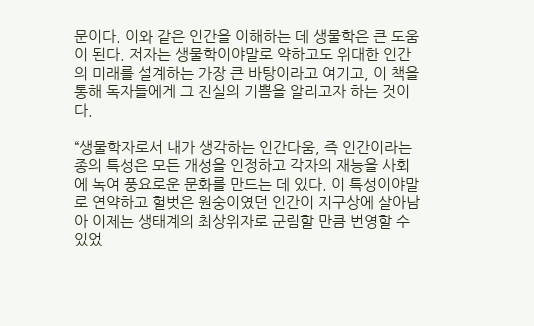문이다. 이와 같은 인간을 이해하는 데 생물학은 큰 도움이 된다. 저자는 생물학이야말로 약하고도 위대한 인간의 미래를 설계하는 가장 큰 바탕이라고 여기고, 이 책을 통해 독자들에게 그 진실의 기쁨을 알리고자 하는 것이다.

“생물학자로서 내가 생각하는 인간다움, 즉 인간이라는 종의 특성은 모든 개성을 인정하고 각자의 재능을 사회에 녹여 풍요로운 문화를 만드는 데 있다. 이 특성이야말로 연약하고 헐벗은 원숭이였던 인간이 지구상에 살아남아 이제는 생태계의 최상위자로 군림할 만큼 번영할 수 있었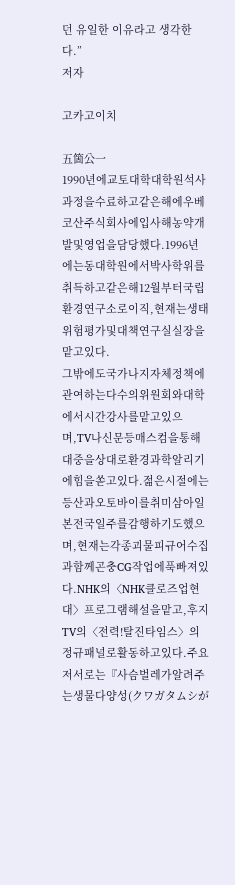던 유일한 이유라고 생각한다.”
저자

고카고이치

五箇公一
1990년에교토대학대학원석사과정을수료하고같은해에우베코산주식회사에입사해농약개발및영업을담당했다.1996년에는동대학원에서박사학위를취득하고같은해12월부터국립환경연구소로이직,현재는생태위험평가및대책연구실실장을맡고있다.
그밖에도국가나지자체정책에관여하는다수의위원회와대학에서시간강사를맡고있으며,TV나신문등매스컴을통해대중을상대로환경과학알리기에힘을쏟고있다.젊은시절에는등산과오토바이를취미삼아일본전국일주를감행하기도했으며,현재는각종괴물피규어수집과함께곤충CG작업에푹빠져있다.NHK의〈NHK클로즈업현대〉프로그램해설을맡고,후지TV의〈전력!탈진타임스〉의정규패널로활동하고있다.주요저서로는『사슴벌레가알려주는생물다양성(クワガタムシが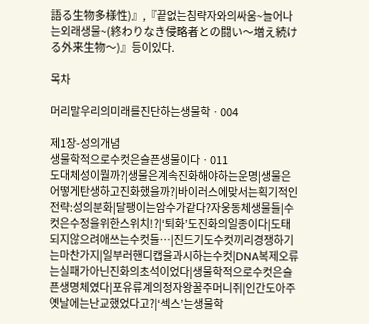語る生物多様性)』,『끝없는침략자와의싸움~늘어나는외래생물~(終わりなき侵略者との闘い〜増え続ける外来生物〜)』등이있다.

목차

머리말우리의미래를진단하는생물학ㆍ004

제1장-성의개념
생물학적으로수컷은슬픈생물이다ㆍ011
도대체성이뭘까?|생물은계속진화해야하는운명|생물은어떻게탄생하고진화했을까?|바이러스에맞서는획기적인전략:성의분화|달팽이는암수가같다?자웅동체생물들|수컷은수정을위한스위치!?|‘퇴화’도진화의일종이다|도태되지않으려애쓰는수컷들…|진드기도수컷끼리경쟁하기는마찬가지|일부러핸디캡을과시하는수컷|DNA복제오류는실패가아닌진화의초석이었다|생물학적으로수컷은슬픈생명체였다|포유류계의정자왕꿀주머니쥐|인간도아주옛날에는난교했었다고?|‘섹스’는생물학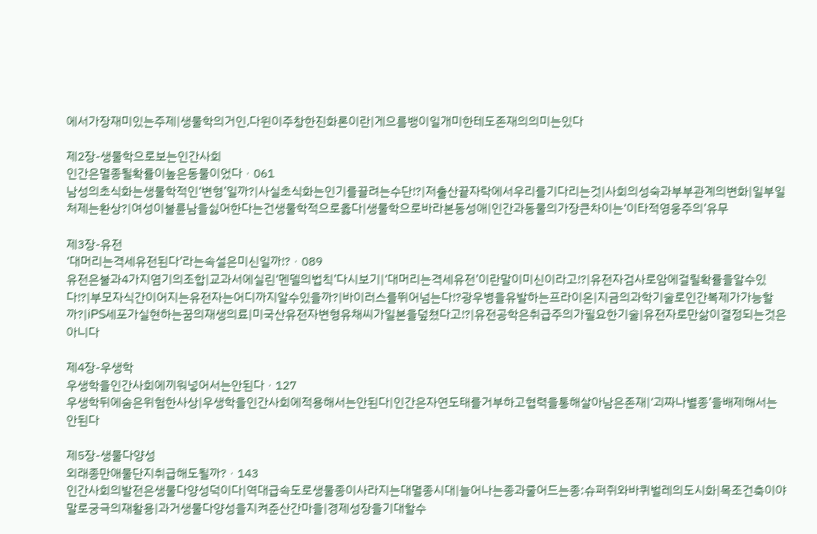에서가장재미있는주제|생물학의거인,다윈이주창한진화론이란|게으름뱅이일개미한테도존재의의미는있다

제2장-생물학으로보는인간사회
인간은멸종될확률이높은동물이었다ㆍ061
남성의초식화는생물학적인‘변형’일까?|사실초식화는인기를끌려는수단!?|저출산끝자락에서우리를기다리는것|사회의성숙과부부관계의변화|일부일처제는환상?|여성이불륜남을싫어한다는건생물학적으로옳다|생물학으로바라본동성애|인간과동물의가장큰차이는‘이타적영웅주의’유무

제3장-유전
‘대머리는격세유전된다’라는속설은미신일까!?ㆍ089
유전은불과4가지염기의조합|교과서에실린‘멘델의법칙’다시보기|‘대머리는격세유전’이란말이미신이라고!?|유전자검사로암에걸릴확률을알수있다!?|부모자식간이어지는유전자는어디까지알수있을까?|바이러스를뛰어넘는다!?광우병을유발하는프라이온|지금의과학기술로인간복제가가능할까?|iPS세포가실현하는꿈의재생의료|미국산유전자변형유채씨가일본을덮쳤다고!?|유전공학은취급주의가필요한기술|유전자로만삶이결정되는것은아니다

제4장-우생학
우생학을인간사회에끼워넣어서는안된다ㆍ127
우생학뒤에숨은위험한사상|우생학을인간사회에적용해서는안된다|인간은자연도태를거부하고협력을통해살아남은존재|‘괴짜나별종’을배제해서는안된다

제5장-생물다양성
외래종만애물단지취급해도될까?ㆍ143
인간사회의발전은생물다양성덕이다|역대급속도로생물종이사라지는대멸종시대|늘어나는종과줄어드는종:슈퍼쥐와바퀴벌레의도시화|목조건축이야말로궁극의재활용|과거생물다양성을지켜준산간마을|경제성장을기대할수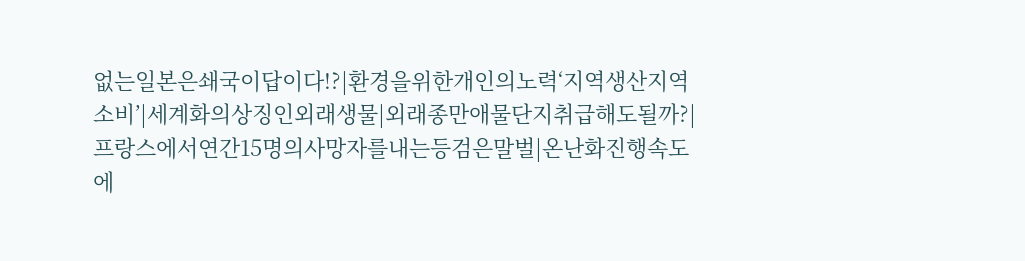없는일본은쇄국이답이다!?|환경을위한개인의노력‘지역생산지역소비’|세계화의상징인외래생물|외래종만애물단지취급해도될까?|프랑스에서연간15명의사망자를내는등검은말벌|온난화진행속도에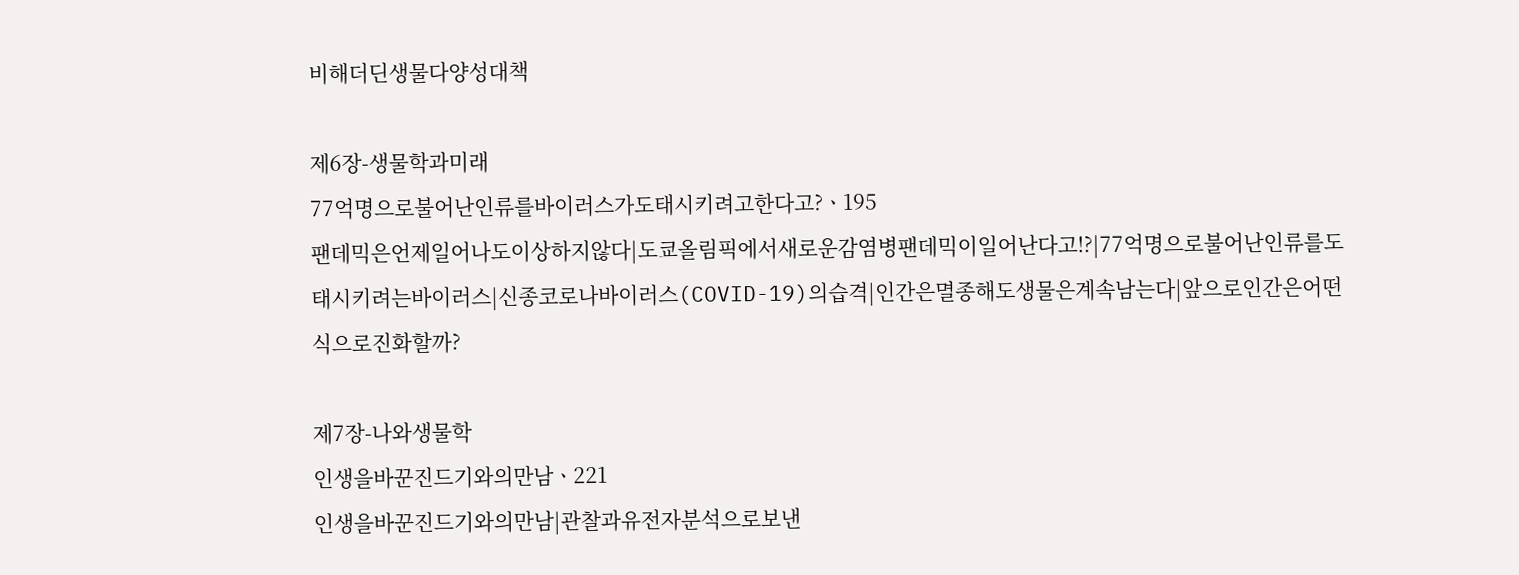비해더딘생물다양성대책

제6장-생물학과미래
77억명으로불어난인류를바이러스가도태시키려고한다고?ㆍ195
팬데믹은언제일어나도이상하지않다|도쿄올림픽에서새로운감염병팬데믹이일어난다고!?|77억명으로불어난인류를도태시키려는바이러스|신종코로나바이러스(COVID-19)의습격|인간은멸종해도생물은계속남는다|앞으로인간은어떤식으로진화할까?

제7장-나와생물학
인생을바꾼진드기와의만남ㆍ221
인생을바꾼진드기와의만남|관찰과유전자분석으로보낸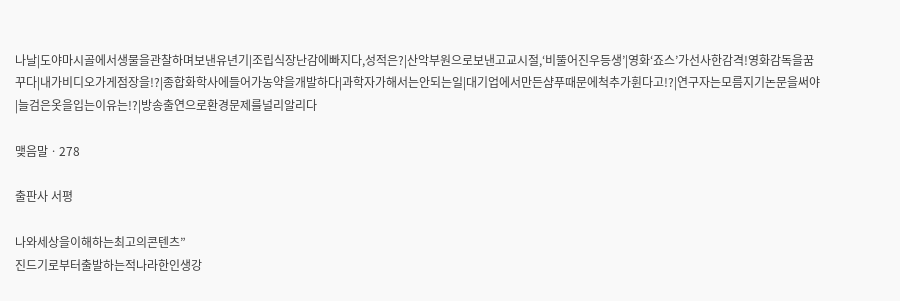나날|도야마시골에서생물을관찰하며보낸유년기|조립식장난감에빠지다,성적은?|산악부원으로보낸고교시절,‘비뚤어진우등생’|영화‘죠스’가선사한감격!영화감독을꿈꾸다|내가비디오가게점장을!?|종합화학사에들어가농약을개발하다|과학자가해서는안되는일|대기업에서만든샴푸때문에척추가휜다고!?|연구자는모름지기논문을써야|늘검은옷을입는이유는!?|방송출연으로환경문제를널리알리다

맺음말ㆍ278

출판사 서평

나와세상을이해하는최고의콘텐츠”
진드기로부터출발하는적나라한인생강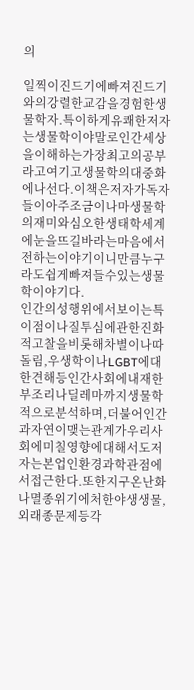의

일찍이진드기에빠져진드기와의강렬한교감을경험한생물학자.특이하게유쾌한저자는생물학이야말로인간세상을이해하는가장최고의공부라고여기고생물학의대중화에나선다.이책은저자가독자들이아주조금이나마생물학의재미와심오한생태학세계에눈을뜨길바라는마음에서전하는이야기이니만큼누구라도쉽게빠져들수있는생물학이야기다.
인간의성행위에서보이는특이점이나질투심에관한진화적고찰을비롯해차별이나따돌림,우생학이나LGBT에대한견해등인간사회에내재한부조리나딜레마까지생물학적으로분석하며,더불어인간과자연이맺는관계가우리사회에미칠영향에대해서도저자는본업인환경과학관점에서접근한다.또한지구온난화나멸종위기에처한야생생물,외래종문제등각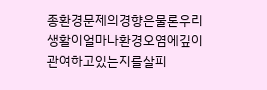종환경문제의경향은물론우리생활이얼마나환경오염에깊이관여하고있는지를살피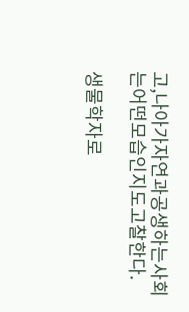고,나아가자연과공생하는사회는어떤모습인지도고찰한다.

생물학자로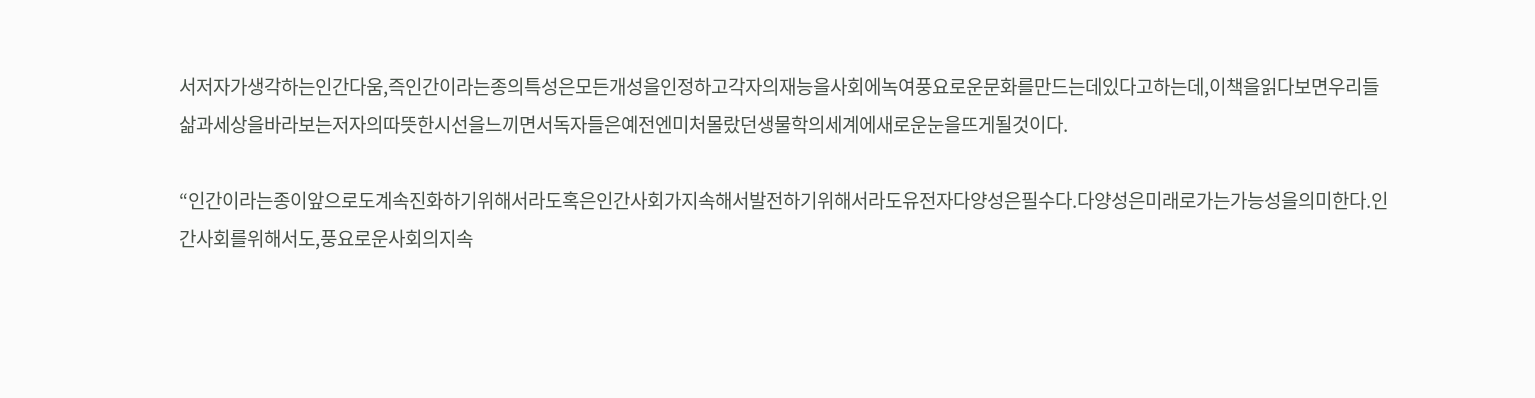서저자가생각하는인간다움,즉인간이라는종의특성은모든개성을인정하고각자의재능을사회에녹여풍요로운문화를만드는데있다고하는데,이책을읽다보면우리들삶과세상을바라보는저자의따뜻한시선을느끼면서독자들은예전엔미처몰랐던생물학의세계에새로운눈을뜨게될것이다.

“인간이라는종이앞으로도계속진화하기위해서라도혹은인간사회가지속해서발전하기위해서라도유전자다양성은필수다.다양성은미래로가는가능성을의미한다.인간사회를위해서도,풍요로운사회의지속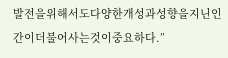발전을위해서도다양한개성과성향을지닌인간이더불어사는것이중요하다.”